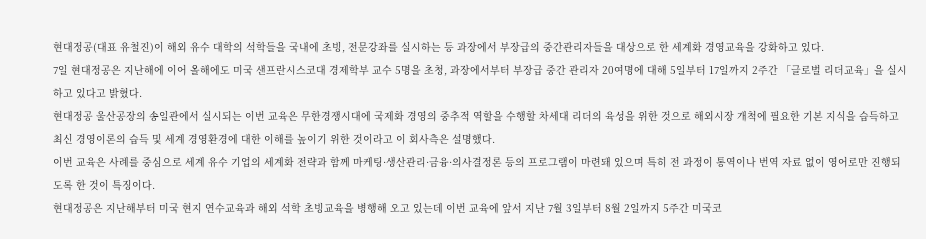현대정공(대표 유철진)이 해외 유수 대학의 석학들을 국내에 초빙, 전문강좌를 실시하는 등 과장에서 부장급의 중간관리자들을 대상으로 한 세계화 경영교육을 강화하고 있다.
7일 현대정공은 지난해에 이어 올해에도 미국 샌프란시스코대 경제학부 교수 5명을 초청, 과장에서부터 부장급 중간 관리자 20여명에 대해 5일부터 17일까지 2주간 「글로벌 리더교육」을 실시하고 있다고 밝혔다.
현대정공 울산공장의 송일관에서 실시되는 이번 교육은 무한경쟁시대에 국제화 경영의 중추적 역할을 수행할 차세대 리더의 육성을 위한 것으로 해외시장 개척에 필요한 기본 지식을 습득하고 최신 경영이론의 습득 및 세계 경영환경에 대한 이해를 높이기 위한 것이라고 이 회사측은 설명했다.
이번 교육은 사례를 중심으로 세계 유수 기업의 세계화 전략과 함께 마케팅·생산관리·금융·의사결정론 등의 프로그램이 마련돼 있으며 특히 전 과정이 통역이나 번역 자료 없이 영어로만 진행되도록 한 것이 특징이다.
현대정공은 지난해부터 미국 현지 연수교육과 해외 석학 초빙교육을 병행해 오고 있는데 이번 교육에 앞서 지난 7월 3일부터 8월 2일까지 5주간 미국코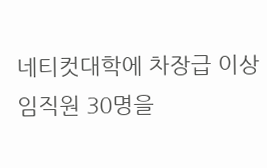네티컷대학에 차장급 이상 임직원 30명을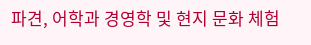파견, 어학과 경영학 및 현지 문화 체험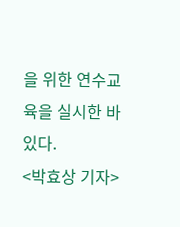을 위한 연수교육을 실시한 바 있다.
<박효상 기자>